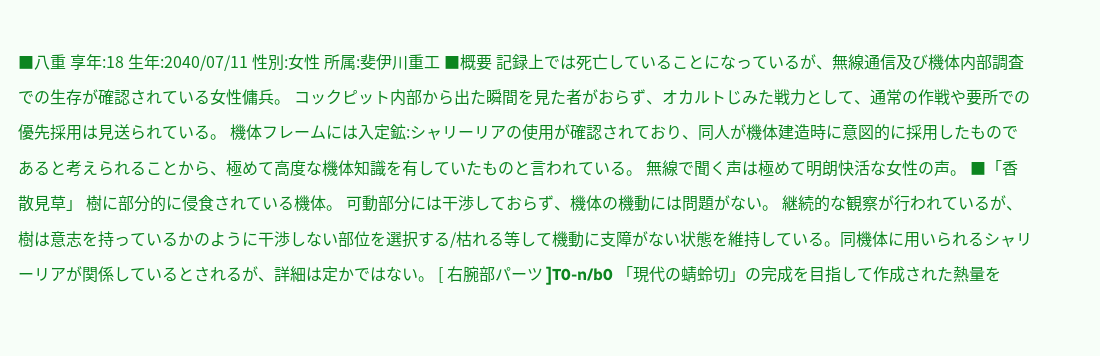■八重 享年:18 生年:2040/07/11 性別:女性 所属:斐伊川重工 ■概要 記録上では死亡していることになっているが、無線通信及び機体内部調査での生存が確認されている女性傭兵。 コックピット内部から出た瞬間を見た者がおらず、オカルトじみた戦力として、通常の作戦や要所での優先採用は見送られている。 機体フレームには入定鉱:シャリーリアの使用が確認されており、同人が機体建造時に意図的に採用したものであると考えられることから、極めて高度な機体知識を有していたものと言われている。 無線で聞く声は極めて明朗快活な女性の声。 ■「香散見草」 樹に部分的に侵食されている機体。 可動部分には干渉しておらず、機体の機動には問題がない。 継続的な観察が行われているが、樹は意志を持っているかのように干渉しない部位を選択する/枯れる等して機動に支障がない状態を維持している。同機体に用いられるシャリーリアが関係しているとされるが、詳細は定かではない。 [ 右腕部パーツ ]T0-n/b0 「現代の蜻蛉切」の完成を目指して作成された熱量を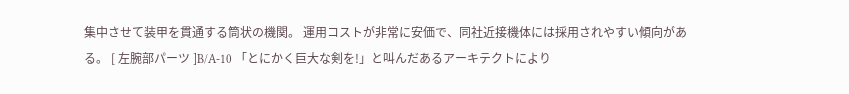集中させて装甲を貫通する筒状の機関。 運用コストが非常に安価で、同社近接機体には採用されやすい傾向がある。 [ 左腕部パーツ ]B/A-10 「とにかく巨大な剣を!」と叫んだあるアーキテクトにより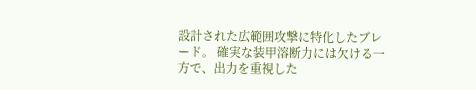設計された広範囲攻撃に特化したブレード。 確実な装甲溶断力には欠ける一方で、出力を重視した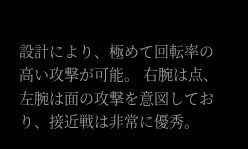設計により、極めて回転率の高い攻撃が可能。 右腕は点、左腕は面の攻撃を意図しており、接近戦は非常に優秀。